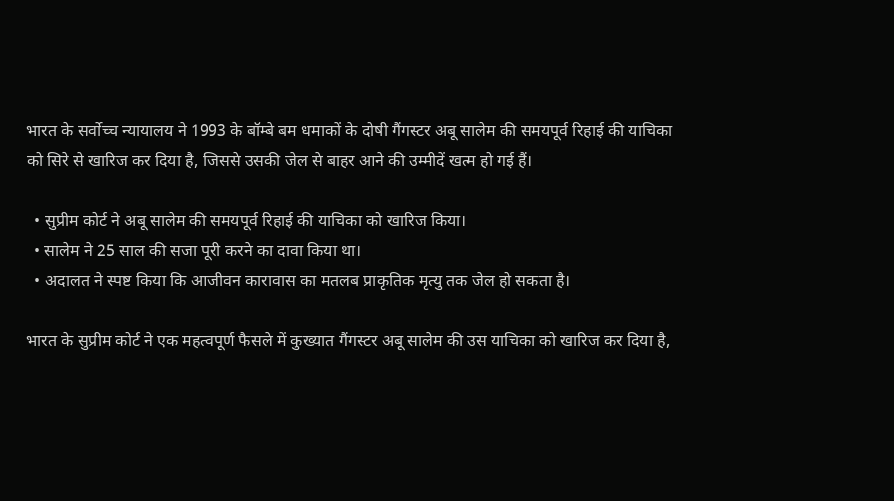भारत के सर्वोच्च न्यायालय ने 1993 के बॉम्बे बम धमाकों के दोषी गैंगस्टर अबू सालेम की समयपूर्व रिहाई की याचिका को सिरे से खारिज कर दिया है, जिससे उसकी जेल से बाहर आने की उम्मीदें खत्म हो गई हैं।

  • सुप्रीम कोर्ट ने अबू सालेम की समयपूर्व रिहाई की याचिका को खारिज किया।
  • सालेम ने 25 साल की सजा पूरी करने का दावा किया था।
  • अदालत ने स्पष्ट किया कि आजीवन कारावास का मतलब प्राकृतिक मृत्यु तक जेल हो सकता है।

भारत के सुप्रीम कोर्ट ने एक महत्वपूर्ण फैसले में कुख्यात गैंगस्टर अबू सालेम की उस याचिका को खारिज कर दिया है,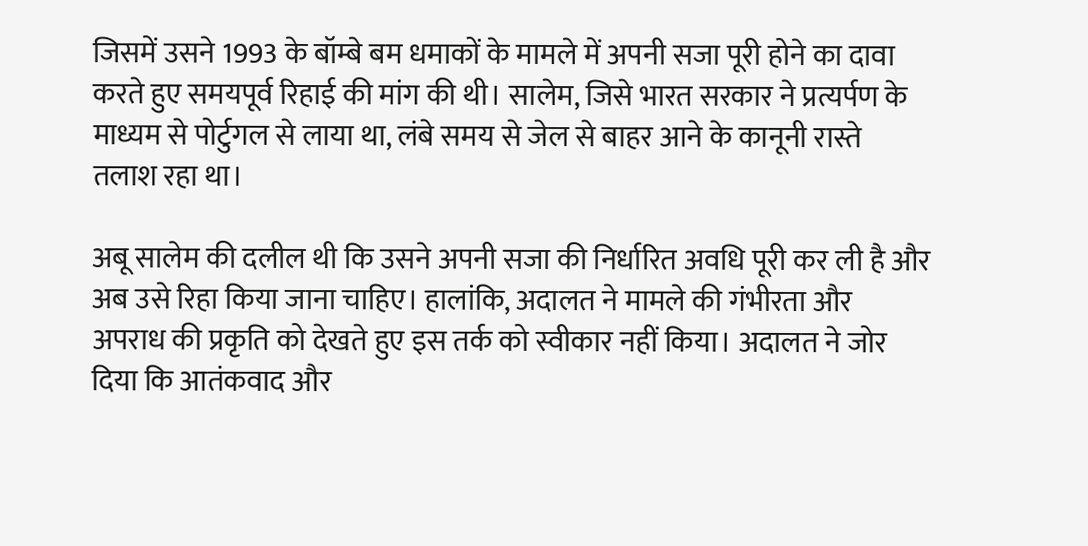जिसमें उसने 1993 के बॉम्बे बम धमाकों के मामले में अपनी सजा पूरी होने का दावा करते हुए समयपूर्व रिहाई की मांग की थी। सालेम, जिसे भारत सरकार ने प्रत्यर्पण के माध्यम से पोर्टुगल से लाया था, लंबे समय से जेल से बाहर आने के कानूनी रास्ते तलाश रहा था।

अबू सालेम की दलील थी कि उसने अपनी सजा की निर्धारित अवधि पूरी कर ली है और अब उसे रिहा किया जाना चाहिए। हालांकि, अदालत ने मामले की गंभीरता और अपराध की प्रकृति को देखते हुए इस तर्क को स्वीकार नहीं किया। अदालत ने जोर दिया कि आतंकवाद और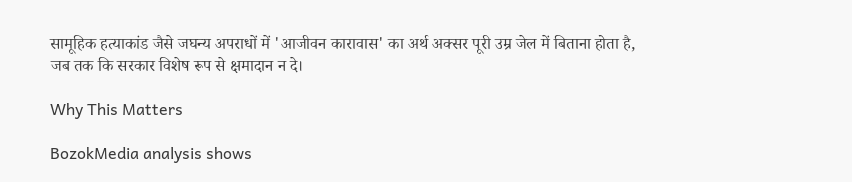सामूहिक हत्याकांड जैसे जघन्य अपराधों में 'आजीवन कारावास' का अर्थ अक्सर पूरी उम्र जेल में बिताना होता है, जब तक कि सरकार विशेष रूप से क्षमादान न दे।

Why This Matters

BozokMedia analysis shows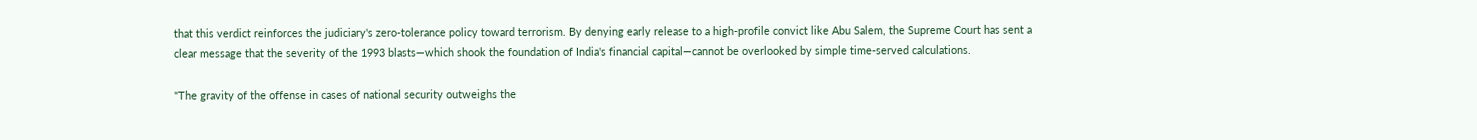that this verdict reinforces the judiciary's zero-tolerance policy toward terrorism. By denying early release to a high-profile convict like Abu Salem, the Supreme Court has sent a clear message that the severity of the 1993 blasts—which shook the foundation of India's financial capital—cannot be overlooked by simple time-served calculations.

"The gravity of the offense in cases of national security outweighs the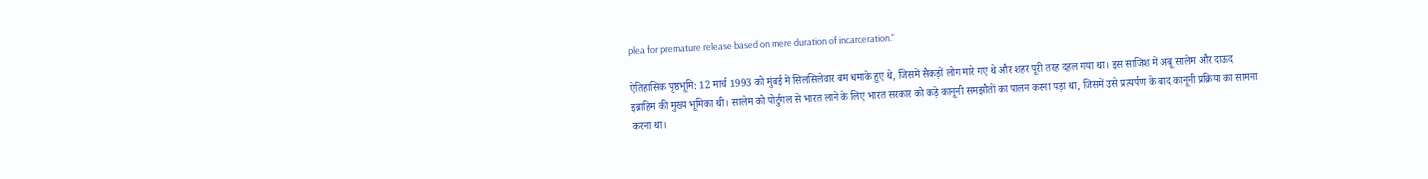plea for premature release based on mere duration of incarceration."

ऐतिहासिक पृष्ठभूमि: 12 मार्च 1993 को मुंबई में सिलसिलेवार बम धमाके हुए थे, जिसमें सैकड़ों लोग मारे गए थे और शहर पूरी तरह दहल गया था। इस साजिश में अबू सालेम और दाऊद इब्राहिम की मुख्य भूमिका थी। सालेम को पोर्टुगल से भारत लाने के लिए भारत सरकार को कड़े कानूनी समझौतों का पालन करना पड़ा था, जिसमें उसे प्रत्यर्पण के बाद कानूनी प्रक्रिया का सामना करना था।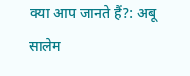क्या आप जानते हैं?: अबू सालेम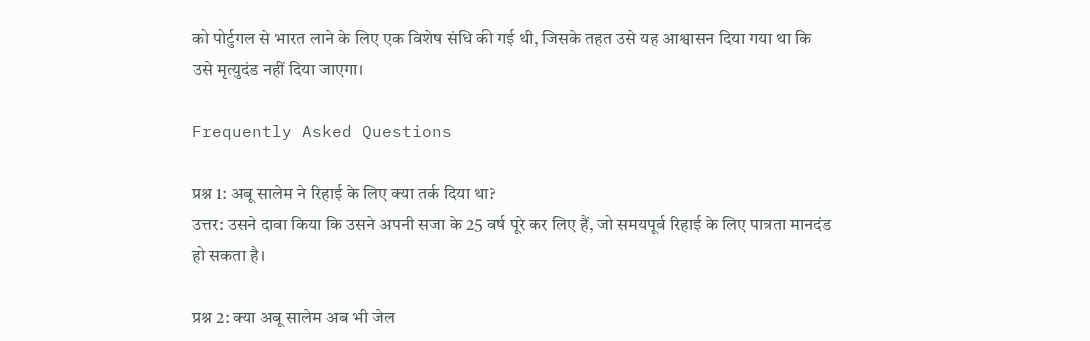को पोर्टुगल से भारत लाने के लिए एक विशेष संधि की गई थी, जिसके तहत उसे यह आश्वासन दिया गया था कि उसे मृत्युदंड नहीं दिया जाएगा।

Frequently Asked Questions

प्रश्न 1: अबू सालेम ने रिहाई के लिए क्या तर्क दिया था?
उत्तर: उसने दावा किया कि उसने अपनी सजा के 25 वर्ष पूरे कर लिए हैं, जो समयपूर्व रिहाई के लिए पात्रता मानदंड हो सकता है।

प्रश्न 2: क्या अबू सालेम अब भी जेल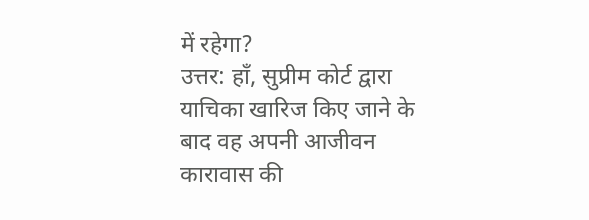में रहेगा?
उत्तर: हाँ, सुप्रीम कोर्ट द्वारा याचिका खारिज किए जाने के बाद वह अपनी आजीवन कारावास की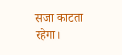सजा काटता रहेगा।